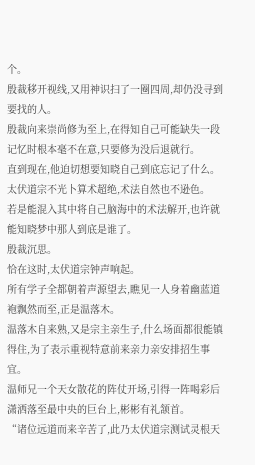个。
殷裁移开视线,又用神识扫了一圈四周,却仍没寻到要找的人。
殷裁向来崇尚修为至上,在得知自己可能缺失一段记忆时根本毫不在意,只要修为没后退就行。
直到现在,他迫切想要知晓自己到底忘记了什么。
太伏道宗不光卜算术超绝,术法自然也不逊色。
若是能混入其中将自己脑海中的术法解开,也许就能知晓梦中那人到底是谁了。
殷裁沉思。
恰在这时,太伏道宗钟声响起。
所有学子全都朝着声源望去,瞧见一人身着幽蓝道袍飘然而至,正是温落木。
温落木自来熟,又是宗主亲生子,什么场面都很能镇得住,为了表示重视特意前来亲力亲安排招生事宜。
温师兄一个天女散花的阵仗开场,引得一阵喝彩后潇洒落至最中央的巨台上,彬彬有礼颔首。
“诸位远道而来辛苦了,此乃太伏道宗测试灵根天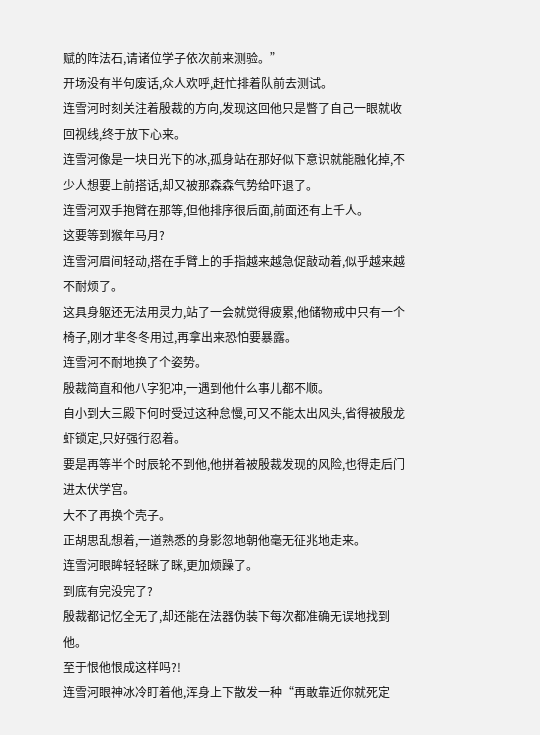赋的阵法石,请诸位学子依次前来测验。”
开场没有半句废话,众人欢呼,赶忙排着队前去测试。
连雪河时刻关注着殷裁的方向,发现这回他只是瞥了自己一眼就收回视线,终于放下心来。
连雪河像是一块日光下的冰,孤身站在那好似下意识就能融化掉,不少人想要上前搭话,却又被那森森气势给吓退了。
连雪河双手抱臂在那等,但他排序很后面,前面还有上千人。
这要等到猴年马月?
连雪河眉间轻动,搭在手臂上的手指越来越急促敲动着,似乎越来越不耐烦了。
这具身躯还无法用灵力,站了一会就觉得疲累,他储物戒中只有一个椅子,刚才芈冬冬用过,再拿出来恐怕要暴露。
连雪河不耐地换了个姿势。
殷裁简直和他八字犯冲,一遇到他什么事儿都不顺。
自小到大三殿下何时受过这种怠慢,可又不能太出风头,省得被殷龙虾锁定,只好强行忍着。
要是再等半个时辰轮不到他,他拼着被殷裁发现的风险,也得走后门进太伏学宫。
大不了再换个壳子。
正胡思乱想着,一道熟悉的身影忽地朝他毫无征兆地走来。
连雪河眼眸轻轻眯了眯,更加烦躁了。
到底有完没完了?
殷裁都记忆全无了,却还能在法器伪装下每次都准确无误地找到他。
至于恨他恨成这样吗?!
连雪河眼神冰冷盯着他,浑身上下散发一种“再敢靠近你就死定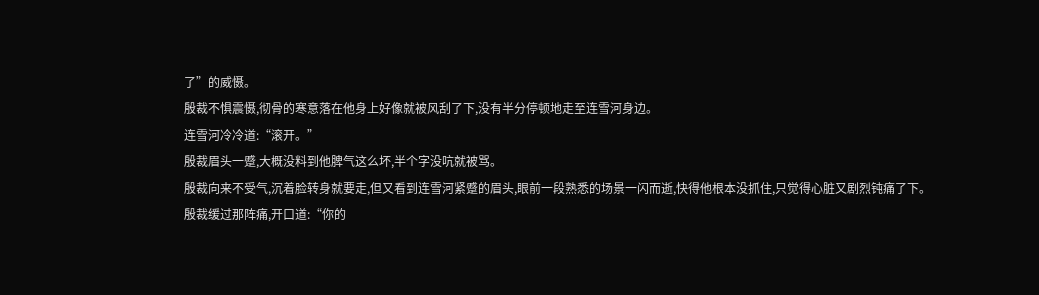了”的威慑。
殷裁不惧震慑,彻骨的寒意落在他身上好像就被风刮了下,没有半分停顿地走至连雪河身边。
连雪河冷冷道:“滚开。”
殷裁眉头一蹙,大概没料到他脾气这么坏,半个字没吭就被骂。
殷裁向来不受气,沉着脸转身就要走,但又看到连雪河紧蹙的眉头,眼前一段熟悉的场景一闪而逝,快得他根本没抓住,只觉得心脏又剧烈钝痛了下。
殷裁缓过那阵痛,开口道:“你的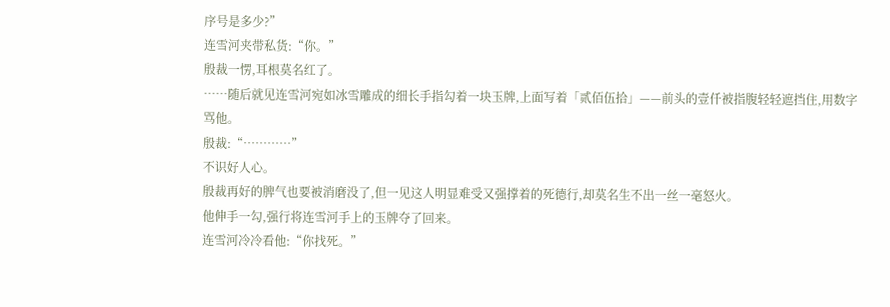序号是多少?”
连雪河夹带私货:“你。”
殷裁一愣,耳根莫名红了。
……随后就见连雪河宛如冰雪雕成的细长手指勾着一块玉牌,上面写着「贰佰伍拾」——前头的壹仟被指腹轻轻遮挡住,用数字骂他。
殷裁:“…………”
不识好人心。
殷裁再好的脾气也要被消磨没了,但一见这人明显难受又强撑着的死德行,却莫名生不出一丝一毫怒火。
他伸手一勾,强行将连雪河手上的玉牌夺了回来。
连雪河冷冷看他:“你找死。”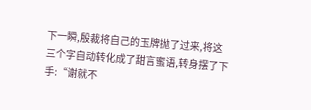下一瞬,殷裁将自己的玉牌抛了过来,将这三个字自动转化成了甜言蜜语,转身摆了下手:“谢就不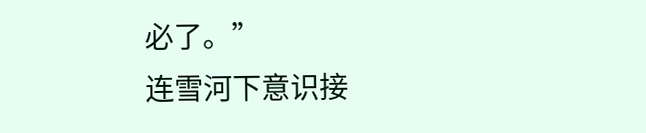必了。”
连雪河下意识接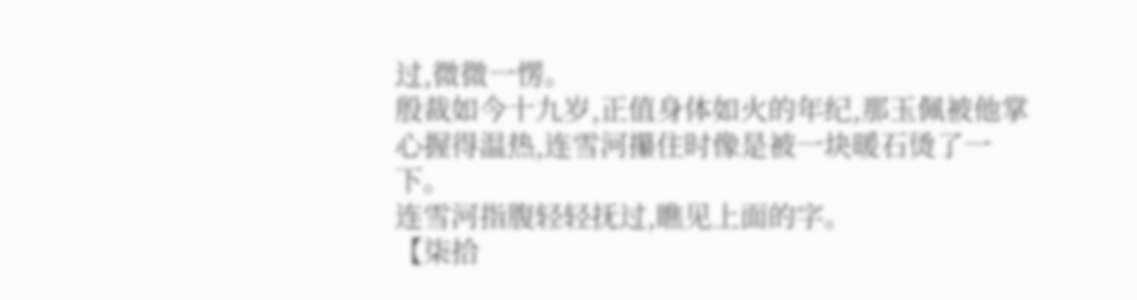过,微微一愣。
殷裁如今十九岁,正值身体如火的年纪,那玉佩被他掌心握得温热,连雪河攥住时像是被一块暖石烫了一下。
连雪河指腹轻轻抚过,瞧见上面的字。
【柒拾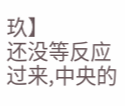玖】
还没等反应过来,中央的